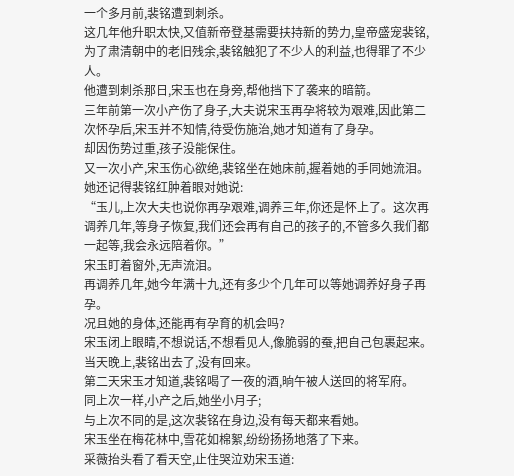一个多月前,裴铭遭到刺杀。
这几年他升职太快,又值新帝登基需要扶持新的势力,皇帝盛宠裴铭,为了肃清朝中的老旧残余,裴铭触犯了不少人的利益,也得罪了不少人。
他遭到刺杀那日,宋玉也在身旁,帮他挡下了袭来的暗箭。
三年前第一次小产伤了身子,大夫说宋玉再孕将较为艰难,因此第二次怀孕后,宋玉并不知情,待受伤施治,她才知道有了身孕。
却因伤势过重,孩子没能保住。
又一次小产,宋玉伤心欲绝,裴铭坐在她床前,握着她的手同她流泪。
她还记得裴铭红肿着眼对她说:
“玉儿,上次大夫也说你再孕艰难,调养三年,你还是怀上了。这次再调养几年,等身子恢复,我们还会再有自己的孩子的,不管多久我们都一起等,我会永远陪着你。”
宋玉盯着窗外,无声流泪。
再调养几年,她今年满十九,还有多少个几年可以等她调养好身子再孕。
况且她的身体,还能再有孕育的机会吗?
宋玉闭上眼睛,不想说话,不想看见人,像脆弱的蚕,把自己包裹起来。
当天晚上,裴铭出去了,没有回来。
第二天宋玉才知道,裴铭喝了一夜的酒,晌午被人送回的将军府。
同上次一样,小产之后,她坐小月子;
与上次不同的是,这次裴铭在身边,没有每天都来看她。
宋玉坐在梅花林中,雪花如棉絮,纷纷扬扬地落了下来。
采薇抬头看了看天空,止住哭泣劝宋玉道: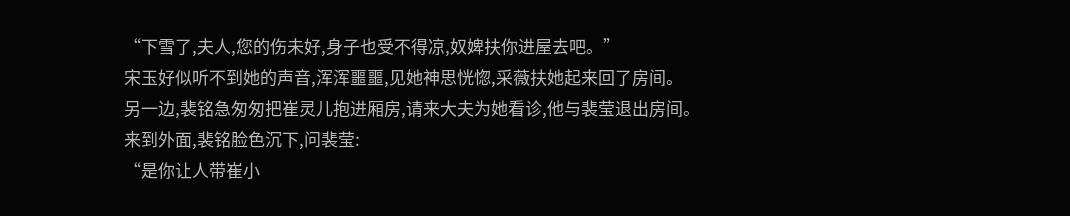“下雪了,夫人,您的伤未好,身子也受不得凉,奴婢扶你进屋去吧。”
宋玉好似听不到她的声音,浑浑噩噩,见她神思恍惚,采薇扶她起来回了房间。
另一边,裴铭急匆匆把崔灵儿抱进厢房,请来大夫为她看诊,他与裴莹退出房间。
来到外面,裴铭脸色沉下,问裴莹:
“是你让人带崔小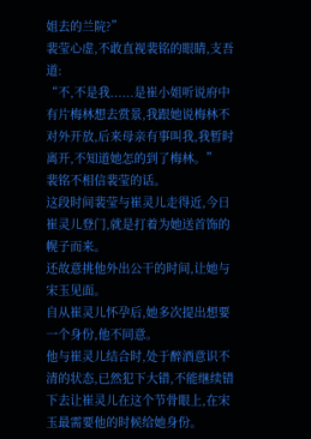姐去的兰院?”
裴莹心虚,不敢直视裴铭的眼睛,支吾道:
“不,不是我......是崔小姐听说府中有片梅林想去赏景,我跟她说梅林不对外开放,后来母亲有事叫我,我暂时离开,不知道她怎的到了梅林。”
裴铭不相信裴莹的话。
这段时间裴莹与崔灵儿走得近,今日崔灵儿登门,就是打着为她送首饰的幌子而来。
还故意挑他外出公干的时间,让她与宋玉见面。
自从崔灵儿怀孕后,她多次提出想要一个身份,他不同意。
他与崔灵儿结合时,处于醉酒意识不清的状态,已然犯下大错,不能继续错下去让崔灵儿在这个节骨眼上,在宋玉最需要他的时候给她身份。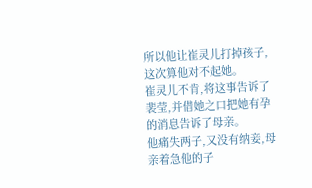所以他让崔灵儿打掉孩子,这次算他对不起她。
崔灵儿不肯,将这事告诉了裴莹,并借她之口把她有孕的消息告诉了母亲。
他痛失两子,又没有纳妾,母亲着急他的子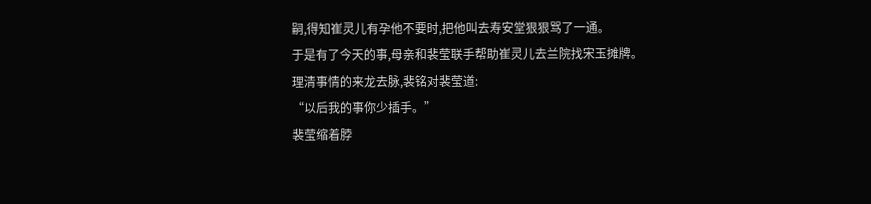嗣,得知崔灵儿有孕他不要时,把他叫去寿安堂狠狠骂了一通。
于是有了今天的事,母亲和裴莹联手帮助崔灵儿去兰院找宋玉摊牌。
理清事情的来龙去脉,裴铭对裴莹道:
“以后我的事你少插手。”
裴莹缩着脖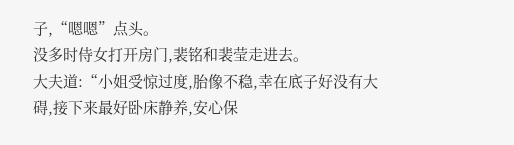子,“嗯嗯”点头。
没多时侍女打开房门,裴铭和裴莹走进去。
大夫道:“小姐受惊过度,胎像不稳,幸在底子好没有大碍,接下来最好卧床静养,安心保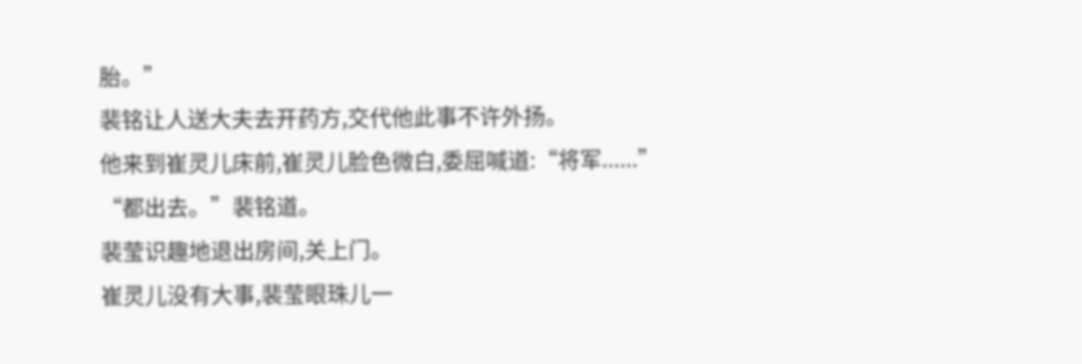胎。”
裴铭让人送大夫去开药方,交代他此事不许外扬。
他来到崔灵儿床前,崔灵儿脸色微白,委屈喊道:“将军......”
“都出去。”裴铭道。
裴莹识趣地退出房间,关上门。
崔灵儿没有大事,裴莹眼珠儿一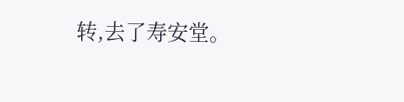转,去了寿安堂。